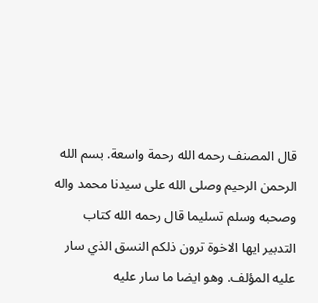قال المصنف رحمه الله رحمة واسعة. بسم الله الرحمن الرحيم وصلى الله على سيدنا محمد واله وصحبه وسلم تسليما قال رحمه الله كتاب التدبير ايها الاخوة ترون ذلكم النسق الذي سار عليه المؤلف. وهو ايضا ما سار عليه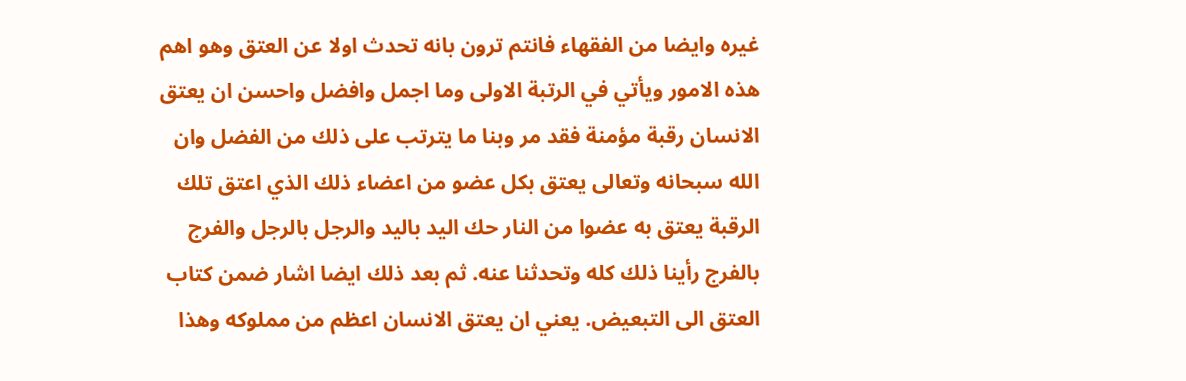غيره وايضا من الفقهاء فانتم ترون بانه تحدث اولا عن العتق وهو اهم هذه الامور ويأتي في الرتبة الاولى وما اجمل وافضل واحسن ان يعتق الانسان رقبة مؤمنة فقد مر وبنا ما يترتب على ذلك من الفضل وان الله سبحانه وتعالى يعتق بكل عضو من اعضاء ذلك الذي اعتق تلك الرقبة يعتق به عضوا من النار حك اليد باليد والرجل بالرجل والفرج بالفرج رأينا ذلك كله وتحدثنا عنه. ثم بعد ذلك ايضا اشار ضمن كتاب العتق الى التبعيض. يعني ان يعتق الانسان اعظم من مملوكه وهذا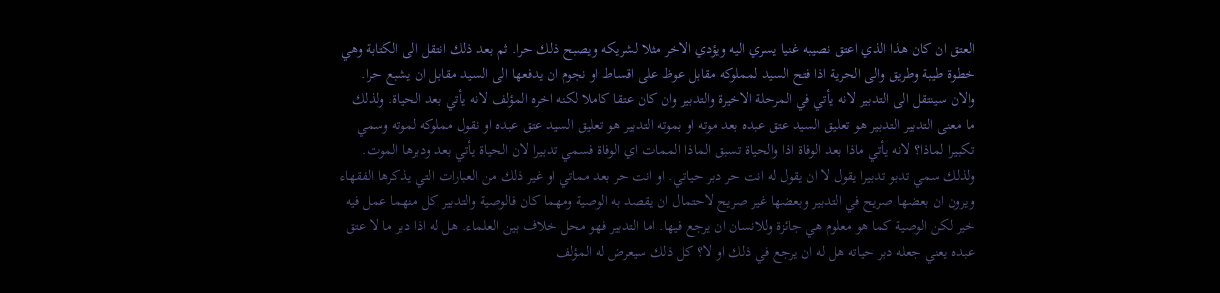العتق ان كان هذا الذي اعتق نصيبه غنيا يسري اليه ويؤدي الاخر مثلا لشريكه ويصبح ذلك حرا. ثم بعد ذلك انتقل الى الكتابة وهي خطوة طيبة وطريق والى الحرية اذا فتح السيد لمملوكه مقابل عوظ على اقساط او نجوم ان يدفعها الى السيد مقابل ان يشبع حرا. والان سينتقل الى التدبير لانه يأتي في المرحلة الاخيرة والتدبير وان كان عتقا كاملا لكنه اخره المؤلف لانه يأتي بعد الحياة. ولذلك ما معنى التدبير التدبير هو تعليق السيد عتق عبده بعد موته او بموته التدبير هو تعليق السيد عتق عبده او نقول مملوكه لموته وسمي تكبيرا لماذا؟ لانه يأتي ماذا بعد الوفاة اذا والحياة تسبق الماذا الممات اي الوفاة فسمي تدبيرا لان الحياة يأتي بعد ودبرها الموت. ولذلك سمي تدبو تدبيرا يقول لا ان يقول له انت حر دبر حياتي. او انت حر بعد مماتي او غير ذلك من العبارات التي يذكرها الفقهاء ويرون ان بعضها صريح في التدبير وبعضها غير صريح لاحتمال ان يقصد به الوصية ومهما كان فالوصية والتدبير كل منهما عمل فيه خير لكن الوصية كما هو معلوم هي جائزة وللانسان ان يرجع فيها. اما التدبير فهو محل خلاف بين العلماء. هل له اذا دبر ما لا عتق عبده يعني جعله دبر حياته هل له ان يرجع في ذلك او لا؟ كل ذلك سيعرض له المؤلف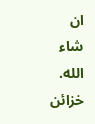ان شاء الله. خزائن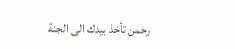رحمن تأخذ بيدك الى الجنة